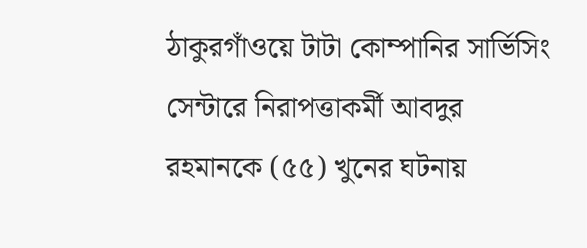ঠাকুরগাঁওয়ে টাটা কোম্পানির সার্ভিসিং সেন্টারে নিরাপত্তাকর্মী আবদুর রহমানকে (৫৫) খুনের ঘটনায়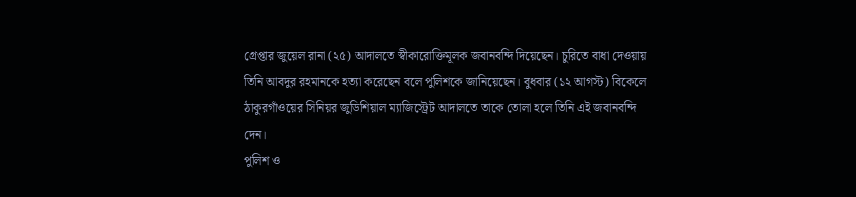গ্রেপ্তার জুয়েল রানা (২৫) আদালতে স্বীকারোক্তিমূলক জবানবন্দি দিয়েছেন। চুরিতে বাধা দেওয়ায় তিনি আবদুর রহমানকে হত্যা করেছেন বলে পুলিশকে জানিয়েছেন। বুধবার (১২ আগস্ট) বিকেলে ঠাকুরগাঁওয়ের সিনিয়র জুডিশিয়াল ম্যাজিস্ট্রেট আদালতে তাকে তোলা হলে তিনি এই জবানবন্দি দেন।
পুলিশ ও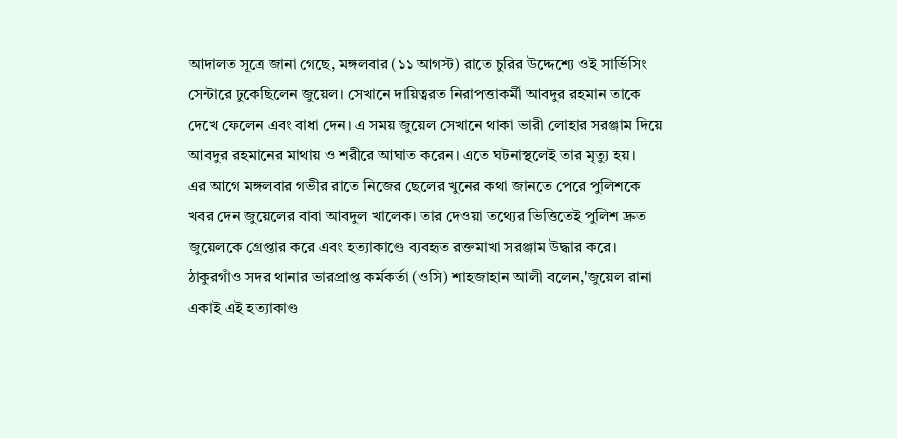আদালত সূত্রে জানা গেছে, মঙ্গলবার (১১ আগস্ট) রাতে চুরির উদ্দেশ্যে ওই সার্ভিসিং সেন্টারে ঢুকেছিলেন জুয়েল। সেখানে দায়িত্বরত নিরাপত্তাকর্মী আবদুর রহমান তাকে দেখে ফেলেন এবং বাধা দেন। এ সময় জুয়েল সেখানে থাকা ভারী লোহার সরঞ্জাম দিয়ে আবদুর রহমানের মাথায় ও শরীরে আঘাত করেন। এতে ঘটনাস্থলেই তার মৃত্যু হয়।
এর আগে মঙ্গলবার গভীর রাতে নিজের ছেলের খুনের কথা জানতে পেরে পুলিশকে খবর দেন জুয়েলের বাবা আবদুল খালেক। তার দেওয়া তথ্যের ভিত্তিতেই পুলিশ দ্রুত জুয়েলকে গ্রেপ্তার করে এবং হত্যাকাণ্ডে ব্যবহৃত রক্তমাখা সরঞ্জাম উদ্ধার করে।
ঠাকুরগাঁও সদর থানার ভারপ্রাপ্ত কর্মকর্তা (ওসি) শাহজাহান আলী বলেন,'জুয়েল রানা একাই এই হত্যাকাণ্ড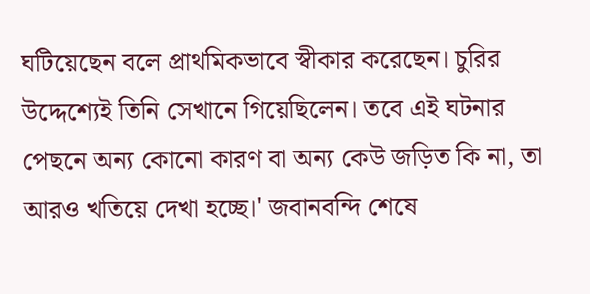ঘটিয়েছেন বলে প্রাথমিকভাবে স্বীকার করেছেন। চুরির উদ্দেশ্যেই তিনি সেখানে গিয়েছিলেন। তবে এই ঘটনার পেছনে অন্য কোনো কারণ বা অন্য কেউ জড়িত কি না, তা আরও খতিয়ে দেখা হচ্ছে।' জবানবন্দি শেষে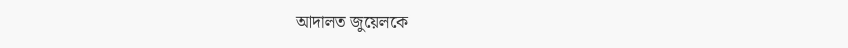আদালত জুয়েলকে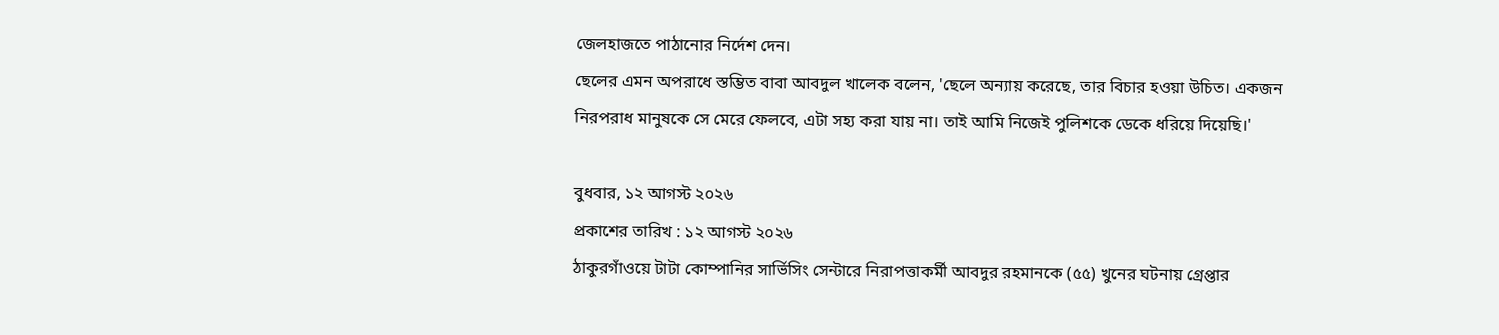জেলহাজতে পাঠানোর নির্দেশ দেন।
ছেলের এমন অপরাধে স্তম্ভিত বাবা আবদুল খালেক বলেন, 'ছেলে অন্যায় করেছে, তার বিচার হওয়া উচিত। একজন নিরপরাধ মানুষকে সে মেরে ফেলবে, এটা সহ্য করা যায় না। তাই আমি নিজেই পুলিশকে ডেকে ধরিয়ে দিয়েছি।'

বুধবার, ১২ আগস্ট ২০২৬
প্রকাশের তারিখ : ১২ আগস্ট ২০২৬
ঠাকুরগাঁওয়ে টাটা কোম্পানির সার্ভিসিং সেন্টারে নিরাপত্তাকর্মী আবদুর রহমানকে (৫৫) খুনের ঘটনায় গ্রেপ্তার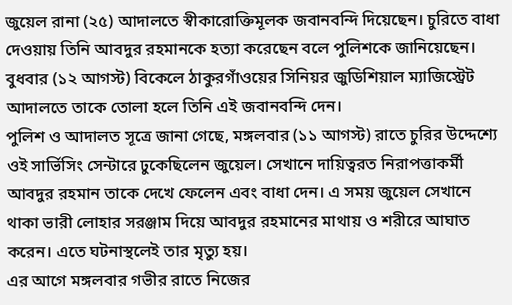জুয়েল রানা (২৫) আদালতে স্বীকারোক্তিমূলক জবানবন্দি দিয়েছেন। চুরিতে বাধা দেওয়ায় তিনি আবদুর রহমানকে হত্যা করেছেন বলে পুলিশকে জানিয়েছেন। বুধবার (১২ আগস্ট) বিকেলে ঠাকুরগাঁওয়ের সিনিয়র জুডিশিয়াল ম্যাজিস্ট্রেট আদালতে তাকে তোলা হলে তিনি এই জবানবন্দি দেন।
পুলিশ ও আদালত সূত্রে জানা গেছে, মঙ্গলবার (১১ আগস্ট) রাতে চুরির উদ্দেশ্যে ওই সার্ভিসিং সেন্টারে ঢুকেছিলেন জুয়েল। সেখানে দায়িত্বরত নিরাপত্তাকর্মী আবদুর রহমান তাকে দেখে ফেলেন এবং বাধা দেন। এ সময় জুয়েল সেখানে থাকা ভারী লোহার সরঞ্জাম দিয়ে আবদুর রহমানের মাথায় ও শরীরে আঘাত করেন। এতে ঘটনাস্থলেই তার মৃত্যু হয়।
এর আগে মঙ্গলবার গভীর রাতে নিজের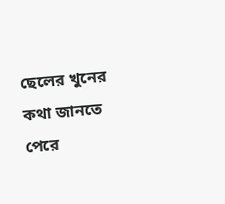ছেলের খুনের কথা জানতে পেরে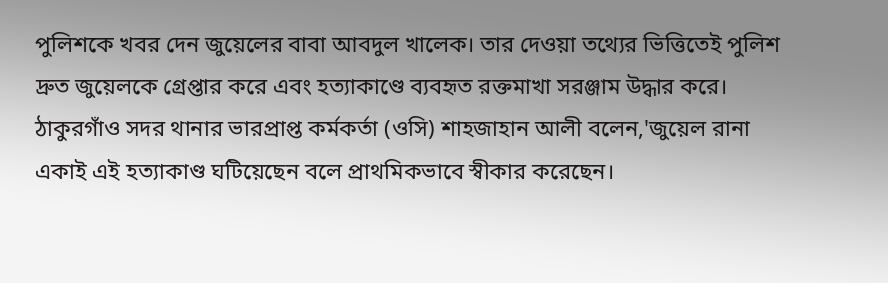পুলিশকে খবর দেন জুয়েলের বাবা আবদুল খালেক। তার দেওয়া তথ্যের ভিত্তিতেই পুলিশ দ্রুত জুয়েলকে গ্রেপ্তার করে এবং হত্যাকাণ্ডে ব্যবহৃত রক্তমাখা সরঞ্জাম উদ্ধার করে।
ঠাকুরগাঁও সদর থানার ভারপ্রাপ্ত কর্মকর্তা (ওসি) শাহজাহান আলী বলেন,'জুয়েল রানা একাই এই হত্যাকাণ্ড ঘটিয়েছেন বলে প্রাথমিকভাবে স্বীকার করেছেন।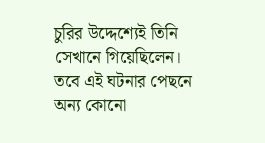চুরির উদ্দেশ্যেই তিনি সেখানে গিয়েছিলেন। তবে এই ঘটনার পেছনে অন্য কোনো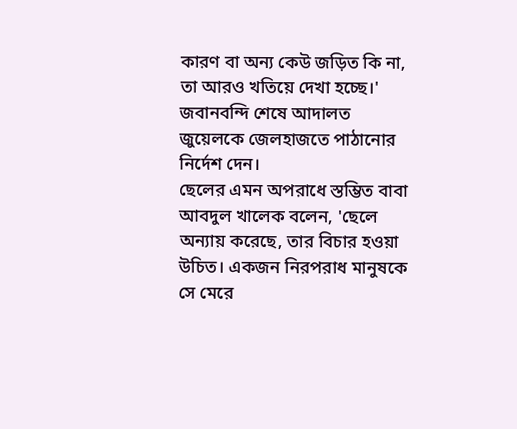কারণ বা অন্য কেউ জড়িত কি না, তা আরও খতিয়ে দেখা হচ্ছে।' জবানবন্দি শেষে আদালত জুয়েলকে জেলহাজতে পাঠানোর নির্দেশ দেন।
ছেলের এমন অপরাধে স্তম্ভিত বাবা আবদুল খালেক বলেন, 'ছেলে অন্যায় করেছে, তার বিচার হওয়া উচিত। একজন নিরপরাধ মানুষকে সে মেরে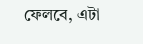ফেলবে, এটা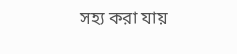সহ্য করা যায়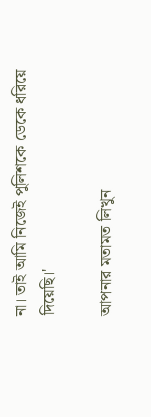না। তাই আমি নিজেই পুলিশকে ডেকে ধরিয়ে দিয়েছি।'

আপনার মতামত লিখুন